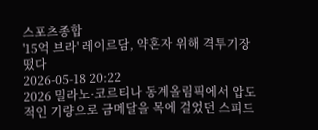스포츠종합
'15억 브라' 레이르담, 약혼자 위해 격투기장 떴다
2026-05-18 20:22
2026 밀라노·코르티나 동계올림픽에서 압도적인 기량으로 금메달을 목에 걸었던 스피드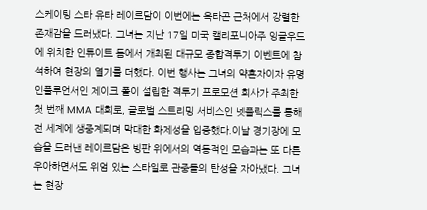스케이팅 스타 유타 레이르담이 이번에는 옥타곤 근처에서 강렬한 존재감을 드러냈다. 그녀는 지난 17일 미국 캘리포니아주 잉글우드에 위치한 인튜이트 돔에서 개최된 대규모 종합격투기 이벤트에 참석하여 현장의 열기를 더했다. 이번 행사는 그녀의 약혼자이자 유명 인플루언서인 제이크 폴이 설립한 격투기 프로모션 회사가 주최한 첫 번째 MMA 대회로, 글로벌 스트리밍 서비스인 넷플릭스를 통해 전 세계에 생중계되며 막대한 화제성을 입증했다.이날 경기장에 모습을 드러낸 레이르담은 빙판 위에서의 역동적인 모습과는 또 다른 우아하면서도 위엄 있는 스타일로 관중들의 탄성을 자아냈다. 그녀는 현장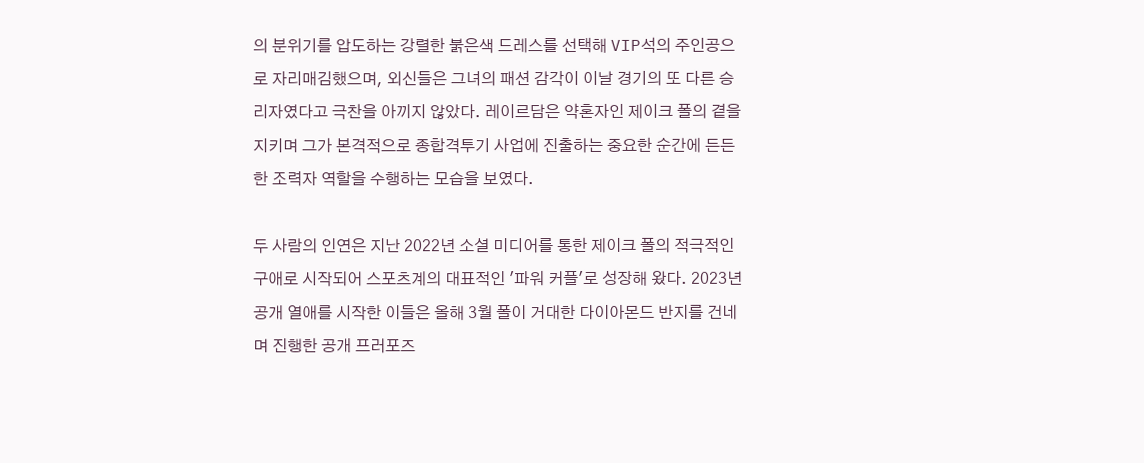의 분위기를 압도하는 강렬한 붉은색 드레스를 선택해 VIP석의 주인공으로 자리매김했으며, 외신들은 그녀의 패션 감각이 이날 경기의 또 다른 승리자였다고 극찬을 아끼지 않았다. 레이르담은 약혼자인 제이크 폴의 곁을 지키며 그가 본격적으로 종합격투기 사업에 진출하는 중요한 순간에 든든한 조력자 역할을 수행하는 모습을 보였다.

두 사람의 인연은 지난 2022년 소셜 미디어를 통한 제이크 폴의 적극적인 구애로 시작되어 스포츠계의 대표적인 '파워 커플'로 성장해 왔다. 2023년 공개 열애를 시작한 이들은 올해 3월 폴이 거대한 다이아몬드 반지를 건네며 진행한 공개 프러포즈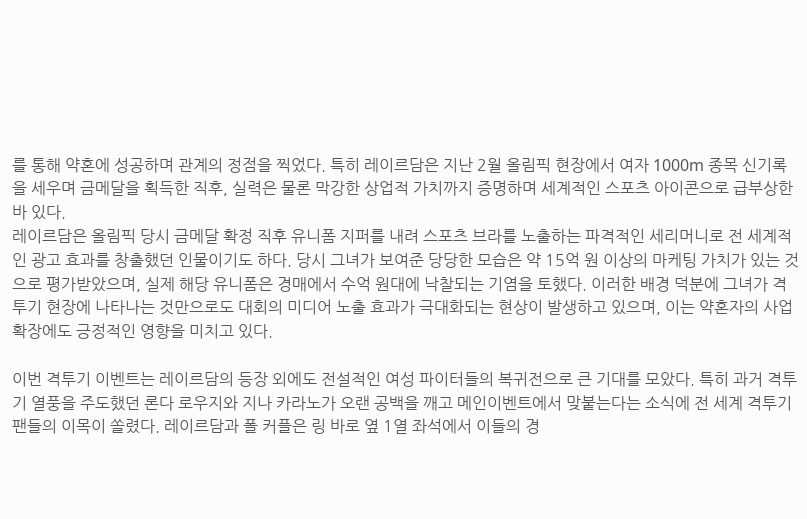를 통해 약혼에 성공하며 관계의 정점을 찍었다. 특히 레이르담은 지난 2월 올림픽 현장에서 여자 1000m 종목 신기록을 세우며 금메달을 획득한 직후, 실력은 물론 막강한 상업적 가치까지 증명하며 세계적인 스포츠 아이콘으로 급부상한 바 있다.
레이르담은 올림픽 당시 금메달 확정 직후 유니폼 지퍼를 내려 스포츠 브라를 노출하는 파격적인 세리머니로 전 세계적인 광고 효과를 창출했던 인물이기도 하다. 당시 그녀가 보여준 당당한 모습은 약 15억 원 이상의 마케팅 가치가 있는 것으로 평가받았으며, 실제 해당 유니폼은 경매에서 수억 원대에 낙찰되는 기염을 토했다. 이러한 배경 덕분에 그녀가 격투기 현장에 나타나는 것만으로도 대회의 미디어 노출 효과가 극대화되는 현상이 발생하고 있으며, 이는 약혼자의 사업 확장에도 긍정적인 영향을 미치고 있다.

이번 격투기 이벤트는 레이르담의 등장 외에도 전설적인 여성 파이터들의 복귀전으로 큰 기대를 모았다. 특히 과거 격투기 열풍을 주도했던 론다 로우지와 지나 카라노가 오랜 공백을 깨고 메인이벤트에서 맞붙는다는 소식에 전 세계 격투기 팬들의 이목이 쏠렸다. 레이르담과 폴 커플은 링 바로 옆 1열 좌석에서 이들의 경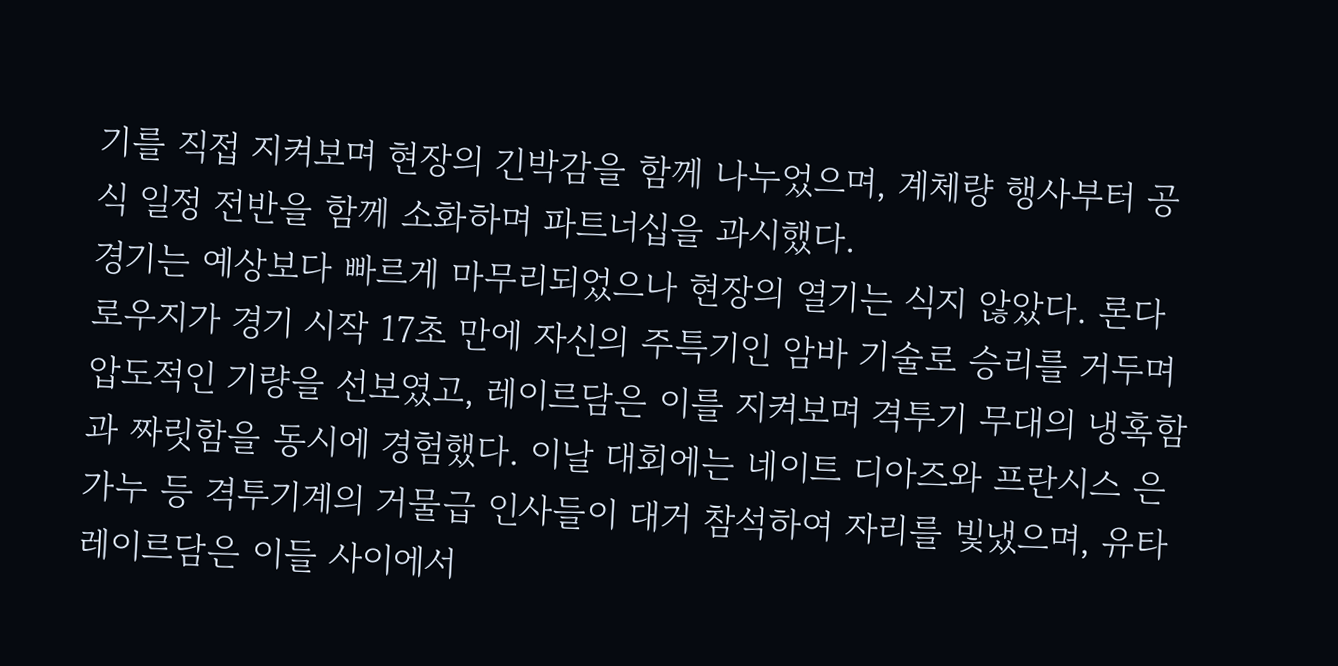기를 직접 지켜보며 현장의 긴박감을 함께 나누었으며, 계체량 행사부터 공식 일정 전반을 함께 소화하며 파트너십을 과시했다.
경기는 예상보다 빠르게 마무리되었으나 현장의 열기는 식지 않았다. 론다 로우지가 경기 시작 17초 만에 자신의 주특기인 암바 기술로 승리를 거두며 압도적인 기량을 선보였고, 레이르담은 이를 지켜보며 격투기 무대의 냉혹함과 짜릿함을 동시에 경험했다. 이날 대회에는 네이트 디아즈와 프란시스 은가누 등 격투기계의 거물급 인사들이 대거 참석하여 자리를 빛냈으며, 유타 레이르담은 이들 사이에서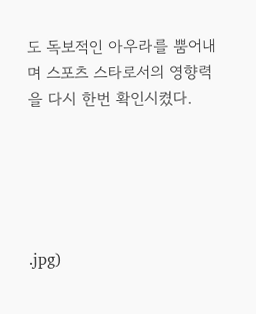도 독보적인 아우라를 뿜어내며 스포츠 스타로서의 영향력을 다시 한번 확인시켰다.





.jpg)